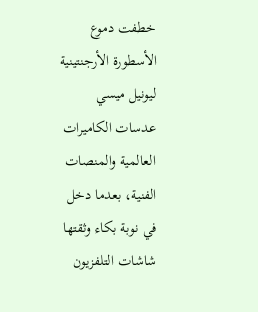خطفت دموع الأسطورة الأرجنتينية ليونيل ميسي عدسات الكاميرات العالمية والمنصات الفنية، بعدما دخل في نوبة بكاء وثقتها شاشات التلفزيون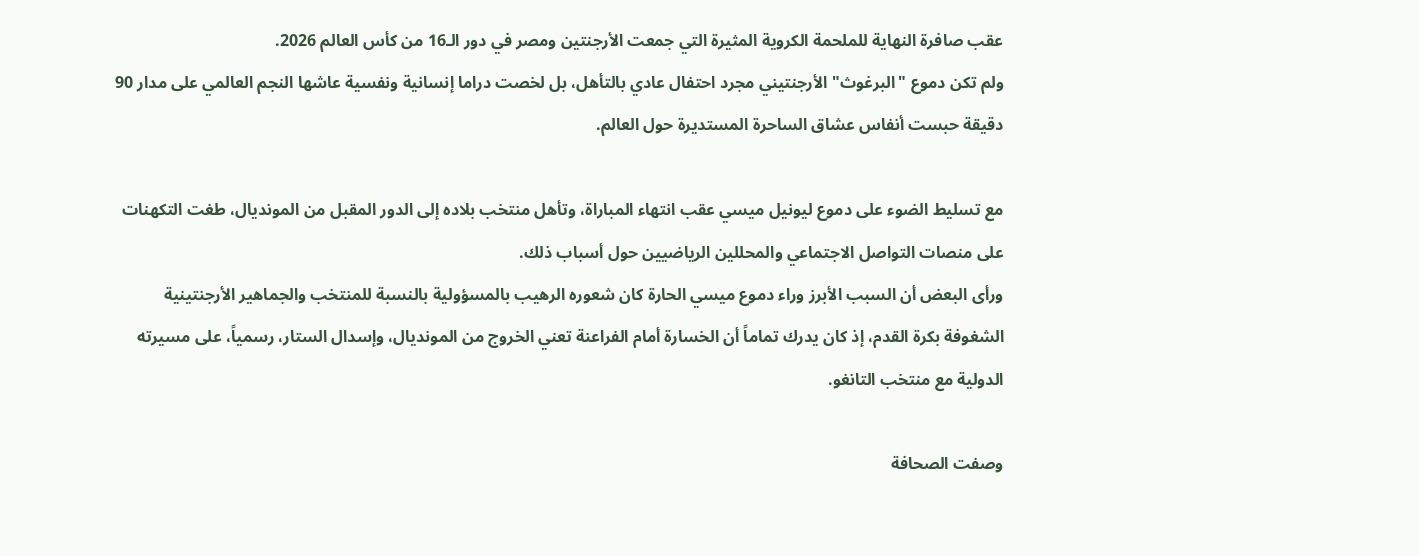عقب صافرة النهاية للملحمة الكروية المثيرة التي جمعت الأرجنتين ومصر في دور الـ16 من كأس العالم 2026.
ولم تكن دموع "البرغوث" الأرجنتيني مجرد احتفال عادي بالتأهل، بل لخصت دراما إنسانية ونفسية عاشها النجم العالمي على مدار 90 دقيقة حبست أنفاس عشاق الساحرة المستديرة حول العالم.

مع تسليط الضوء على دموع ليونيل ميسي عقب انتهاء المباراة، وتأهل منتخب بلاده إلى الدور المقبل من المونديال، طغت التكهنات على منصات التواصل الاجتماعي والمحللين الرياضيين حول أسباب ذلك.
ورأى البعض أن السبب الأبرز وراء دموع ميسي الحارة كان شعوره الرهيب بالمسؤولية بالنسبة للمنتخب والجماهير الأرجنتينية الشغوفة بكرة القدم، إذ كان يدرك تماماً أن الخسارة أمام الفراعنة تعني الخروج من المونديال، وإسدال الستار، رسمياً، على مسيرته الدولية مع منتخب التانغو.

وصفت الصحافة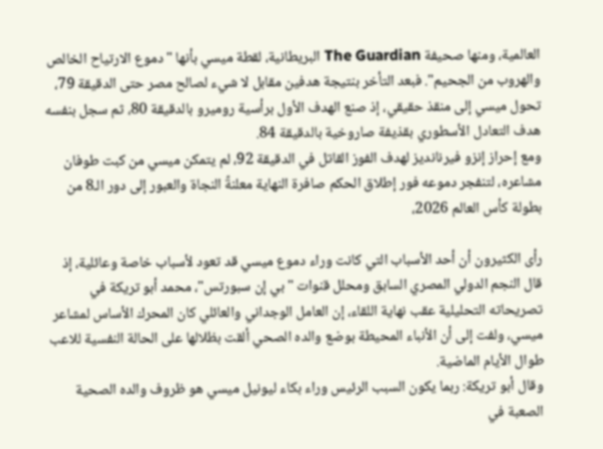العالمية، ومنها صحيفة The Guardian البريطانية، لقطة ميسي بأنها "دموع الارتياح الخالص والهروب من الجحيم". فبعد التأخر بنتيجة هدفين مقابل لا شيء لصالح مصر حتى الدقيقة 79، تحول ميسي إلى منقذ حقيقي، إذ صنع الهدف الأول برأسية روميرو بالدقيقة 80، ثم سجل بنفسه هدف التعادل الأسطوري بقذيفة صاروخية بالدقيقة 84.
ومع إحراز إنزو فيرنانديز لهدف الفوز القاتل في الدقيقة 92، لم يتمكن ميسي من كبت طوفان مشاعره، لتنفجر دموعه فور إطلاق الحكم صافرة النهاية معلنةً النجاة والعبور إلى دور الـ8 من بطولة كأس العالم 2026،

رأى الكثيرون أن أحد الأسباب التي كانت وراء دموع ميسي قد تعود لأسباب خاصة وعائلية، إذ قال النجم الدولي المصري السابق ومحلل قنوات "بي إن سبورتس"، محمد أبو تريكة في تصريحاته التحليلية عقب نهاية اللقاء، إن العامل الوجداني والعائلي كان المحرك الأساس لمشاعر ميسي، ولفت إلى أن الأنباء المحيطة بوضع والده الصحي ألقت بظلالها على الحالة النفسية للاعب طوال الأيام الماضية.
وقال أبو تريكة: ربما يكون السبب الرئيس وراء بكاء ليونيل ميسي هو ظروف والده الصحية الصعبة في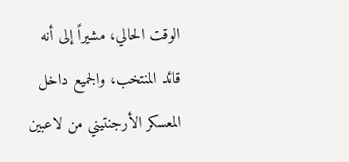الوقت الحالي، مشيراً إلى أنه قائد المنتخب، والجميع داخل المعسكر الأرجنتيني من لاعبين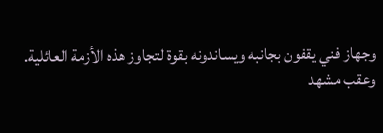وجهاز فني يقفون بجانبه ويساندونه بقوة لتجاوز هذه الأزمة العائلية.
وعقب مشهد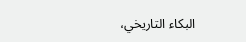البكاء التاريخي،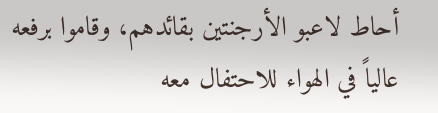أحاط لاعبو الأرجنتين بقائدهم، وقاموا برفعه عالياً في الهواء للاحتفال معه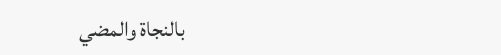بالنجاة والمضي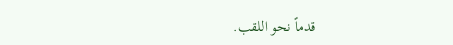قدماً نحو اللقب.